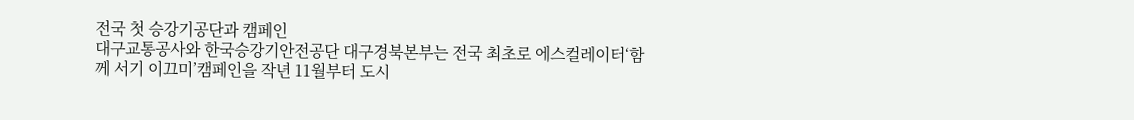전국 첫 승강기공단과 캠페인
대구교통공사와 한국승강기안전공단 대구경북본부는 전국 최초로 에스컬레이터‘함께 서기 이끄미’캠페인을 작년 11월부터 도시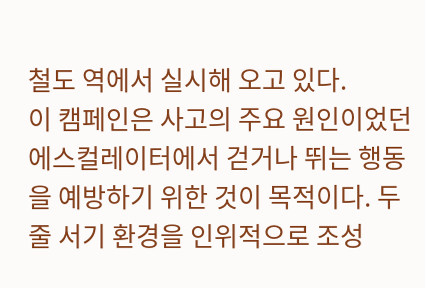철도 역에서 실시해 오고 있다.
이 캠페인은 사고의 주요 원인이었던 에스컬레이터에서 걷거나 뛰는 행동을 예방하기 위한 것이 목적이다. 두 줄 서기 환경을 인위적으로 조성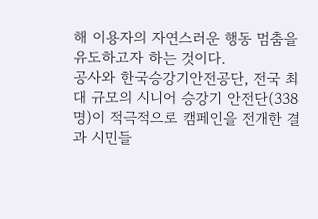해 이용자의 자연스러운 행동 멈춤을 유도하고자 하는 것이다.
공사와 한국승강기안전공단, 전국 최대 규모의 시니어 승강기 안전단(338명)이 적극적으로 캠페인을 전개한 결과 시민들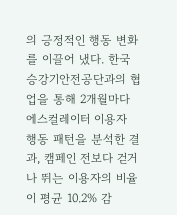의 긍정적인 행동 변화를 이끌어 냈다. 한국승강기안전공단과의 협업을 통해 2개월마다 에스컬레이터 이용자 행동 패턴을 분석한 결과, 캠페인 전보다 걷거나 뛰는 이용자의 비율이 평균 10.2% 감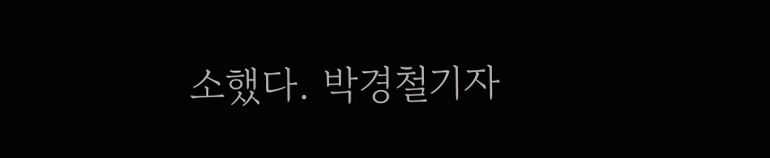소했다. 박경철기자